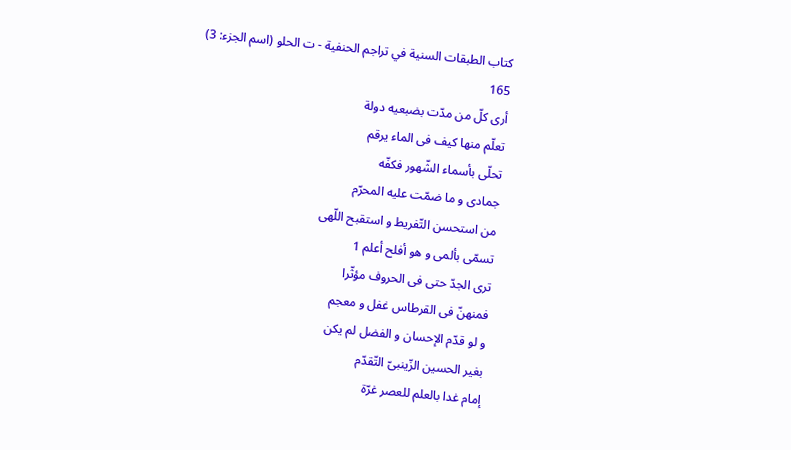كتاب الطبقات السنية في تراجم الحنفية - ت الحلو (اسم الجزء: 3)
165
أرى كلّ من مدّت بضبعيه دولة
تعلّم منها كيف فى الماء يرقم
تحلّى بأسماء الشّهور فكفّه
جمادى و ما ضمّت عليه المحرّم
من استحسن التّفريط و استقبح اللّهى
تسمّى بألمى و هو أفلح أعلم 1
ترى الجدّ حتى فى الحروف مؤثّرا
فمنهنّ فى القرطاس غفل و معجم
و لو قدّم الإحسان و الفضل لم يكن
بغير الحسين الزّينبىّ التّقدّم
إمام غدا بالعلم للعصر غرّة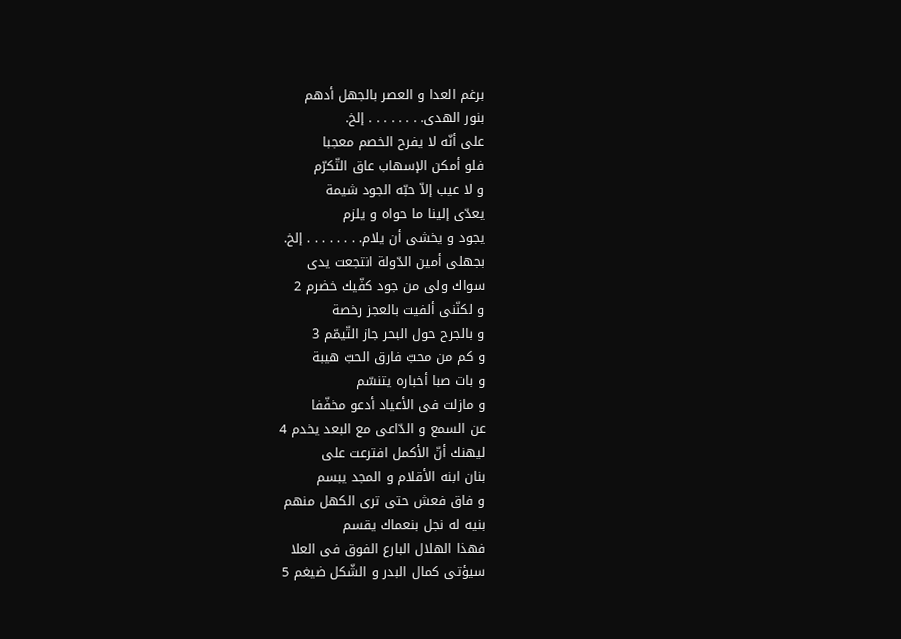برغم العدا و العصر بالجهل أدهم
بنور الهدى. . . . . . . . إلخ.
على أنّه لا يفرح الخصم معجبا
فلو أمكن الإسهاب عاق التّكرّم
و لا عيب إلاّ حبّه الجود شيمة
يعدّى إلينا ما حواه و يلزم
يجود و يخشى أن يلام. . . . . . . . إلخ.
بجهلى أمين الدّولة انتجعت يدى
سواك ولى من جود كفّيك خضرم 2
و لكنّنى ألفيت بالعجز رخصة
و بالجرح حول البحر جاز التّيمّم 3
و كم من محبّ فارق الحبّ هيبة
و بات صبا أخباره يتنسّم
و مازلت فى الأعياد أدعو مخفّفا
عن السمع و الدّاعى مع البعد يخدم 4
ليهنك أنّ الأكمل افترعت على
بنان ابنه الأقلام و المجد يبسم
و فاق فعش حتى ترى الكهل منهم
بنيه له نجل بنعماك يقسم
فهذا الهلال البارع الفوق فى العلا
سيؤتى كمال البدر و الشّكل ضيغم 5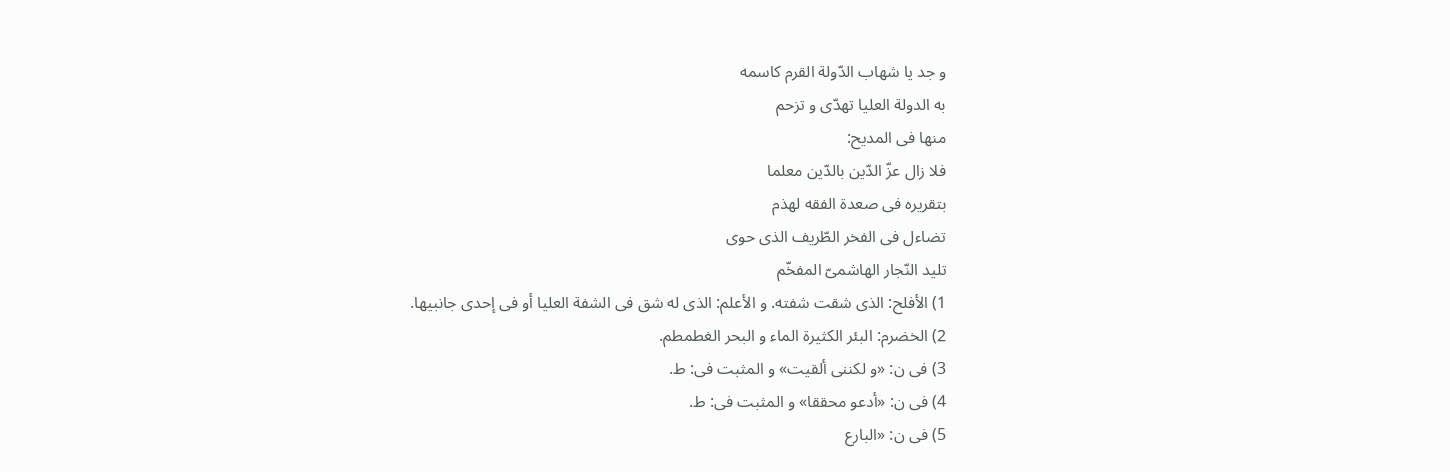و جد يا شهاب الدّولة القرم كاسمه
به الدولة العليا تهدّى و تزحم
منها فى المديح:
فلا زال عزّ الدّين بالدّين معلما
بتقريره فى صعدة الفقه لهذم
تضاءل فى الفخر الطّريف الذى حوى
تليد النّجار الهاشمىّ المفخّم
1) الأفلح: الذى شقت شفته. و الأعلم: الذى له شق فى الشفة العليا أو فى إحدى جانبيها.
2) الخضرم: البئر الكثيرة الماء و البحر الغطمطم.
3) فى ن: «و لكننى ألقيت» و المثبت فى: ط.
4) فى ن: «أدعو محققا» و المثبت فى: ط.
5) فى ن: «البارع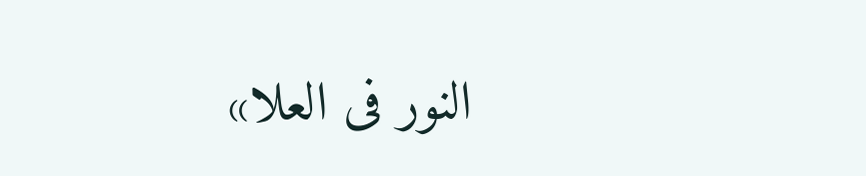النور فى العلا»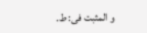و المثبت فى: ط.